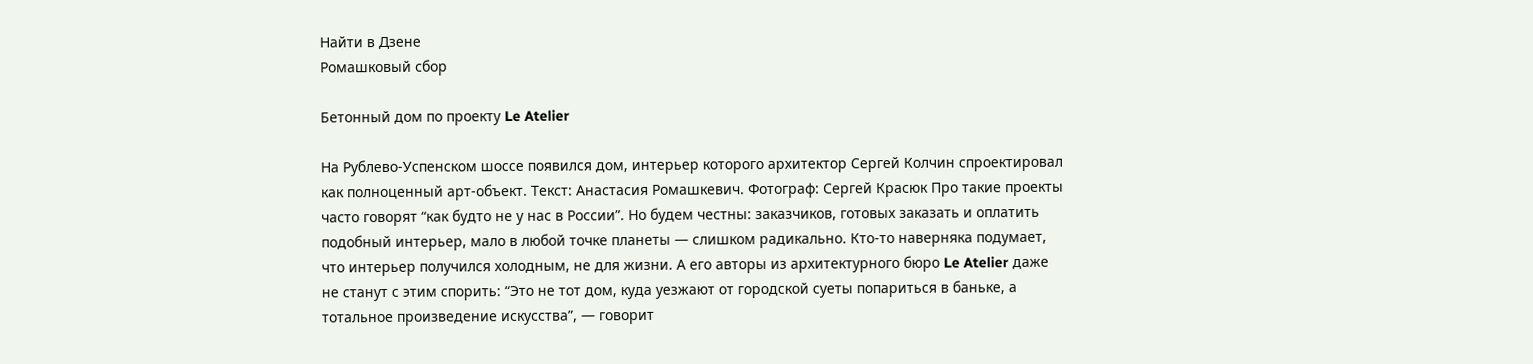Найти в Дзене
Ромашковый сбор

Бетонный дом по проекту Le Atelier

На Рублево-Успенском шоссе появился дом, интерьер которого архитектор Сергей Колчин спроектировал как полноценный арт-объект. Текст: Анастасия Ромашкевич. Фотограф: Сергей Красюк Про такие проекты часто говорят “как будто не у нас в России”. Но будем честны: заказчиков, готовых заказать и оплатить подобный интерьер, мало в любой точке планеты — слишком радикально. Кто-то наверняка подумает, что интерьер получился холодным, не для жизни. А его авторы из архитектурного бюро Le Atelier даже не станут с этим спорить: “Это не тот дом, куда уезжают от городской суеты попариться в баньке, а тотальное произведение искусства”, — говорит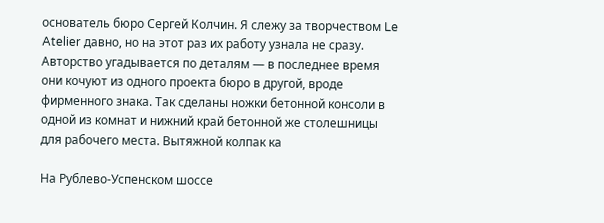основатель бюро Сергей Колчин. Я слежу за творчеством Le Atelier давно, но на этот раз их работу узнала не сразу. Авторство угадывается по деталям — в последнее время они кочуют из одного проекта бюро в другой, вроде фирменного знака. Так сделаны ножки бетонной консоли в одной из комнат и нижний край бетонной же столешницы для рабочего места. Вытяжной колпак ка

На Рублево-Успенском шоссе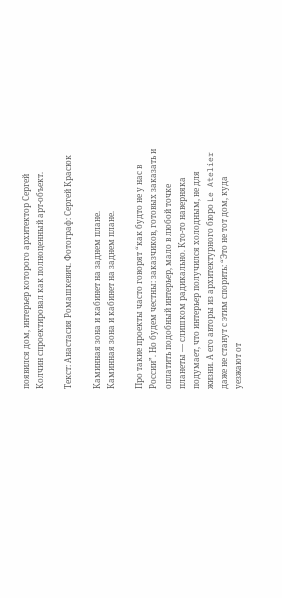появился дом, интерьер которого архитектор Сергей Колчин спроектировал как полноценный арт-объект.

Текст: Анастасия Ромашкевич. Фотограф: Сергей Красюк

Каминная зона и кабинет на заднем плане.
Каминная зона и кабинет на заднем плане.

Про такие проекты часто говорят “как будто не у нас в России”. Но будем честны: заказчиков, готовых заказать и оплатить подобный интерьер, мало в любой точке планеты — слишком радикально. Кто-то наверняка подумает, что интерьер получился холодным, не для жизни. А его авторы из архитектурного бюро Le Atelier даже не станут с этим спорить: “Это не тот дом, куда уезжают от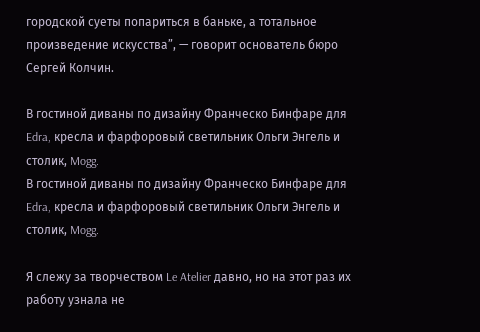городской суеты попариться в баньке, а тотальное произведение искусства”, — говорит основатель бюро Сергей Колчин.

В гостиной диваны по дизайну Франческо Бинфаре для Edra, кресла и фарфоровый светильник Ольги Энгель и столик, Mogg.
В гостиной диваны по дизайну Франческо Бинфаре для Edra, кресла и фарфоровый светильник Ольги Энгель и столик, Mogg.

Я слежу за творчеством Le Atelier давно, но на этот раз их работу узнала не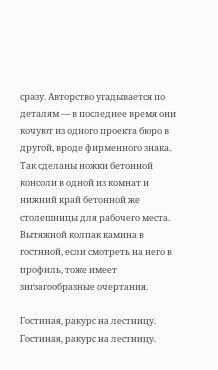сразу. Авторство угадывается по деталям — в последнее время они кочуют из одного проекта бюро в другой, вроде фирменного знака. Так сделаны ножки бетонной консоли в одной из комнат и нижний край бетонной же столешницы для рабочего места. Вытяжной колпак камина в гостиной, если смотреть на него в профиль, тоже имеет зигзагообразные очертания.

Гостиная, ракурс на лестницу.
Гостиная, ракурс на лестницу.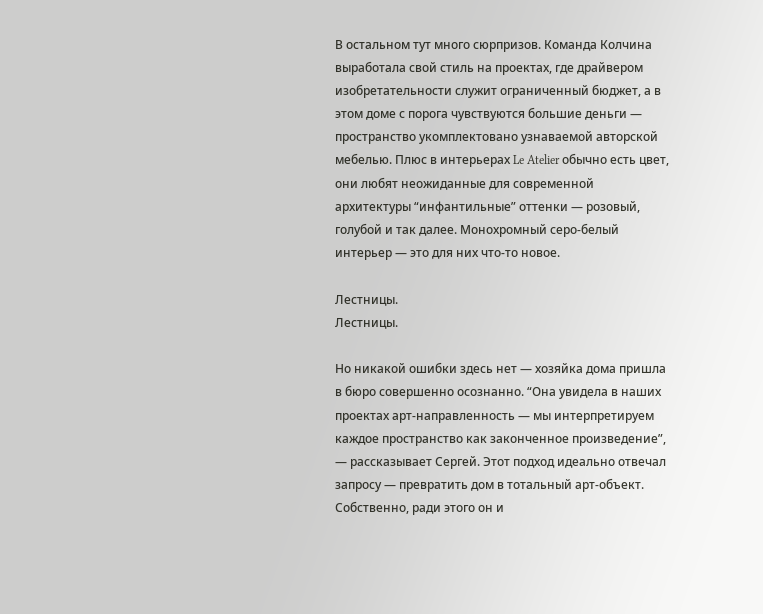В остальном тут много сюрпризов. Команда Колчина выработала свой стиль на проектах, где драйвером изобретательности служит ограниченный бюджет, а в этом доме с порога чувствуются большие деньги — пространство укомплектовано узнаваемой авторской мебелью. Плюс в интерьерах Le Atelier обычно есть цвет, они любят неожиданные для современной архитектуры “инфантильные” оттенки — розовый, голубой и так далее. Монохромный серо-белый интерьер — это для них что-то новое.

Лестницы.
Лестницы.

Но никакой ошибки здесь нет — хозяйка дома пришла в бюро совершенно осознанно. “Она увидела в наших проектах арт-направленность — мы интерпретируем каждое пространство как законченное произведение”, — рассказывает Сергей. Этот подход идеально отвечал запросу — превратить дом в тотальный арт-объект. Собственно, ради этого он и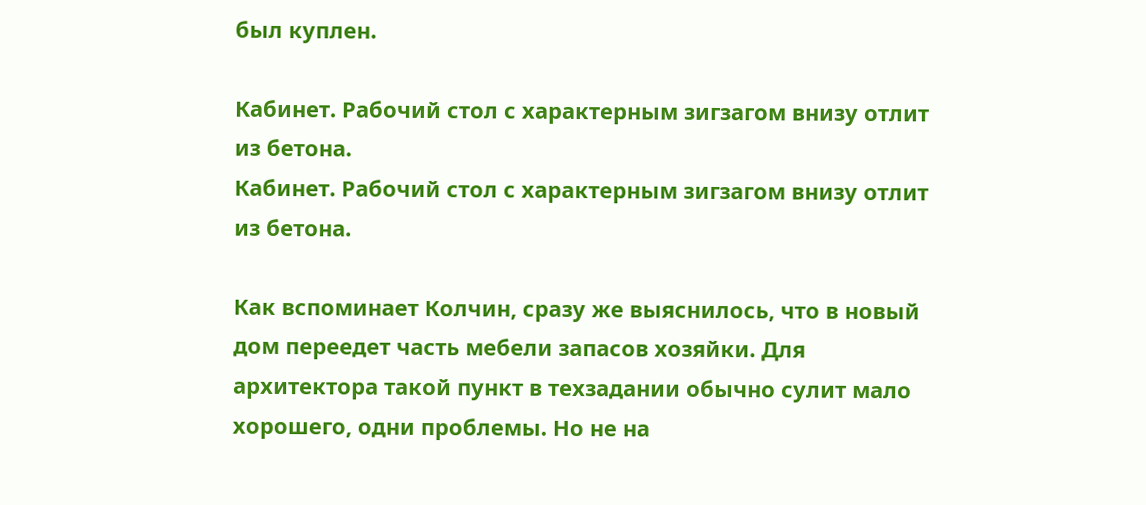был куплен.

Кабинет. Рабочий стол с характерным зигзагом внизу отлит из бетона.
Кабинет. Рабочий стол с характерным зигзагом внизу отлит из бетона.

Как вспоминает Колчин, сразу же выяснилось, что в новый дом переедет часть мебели запасов хозяйки. Для архитектора такой пункт в техзадании обычно сулит мало хорошего, одни проблемы. Но не на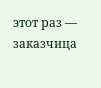этот раз — заказчица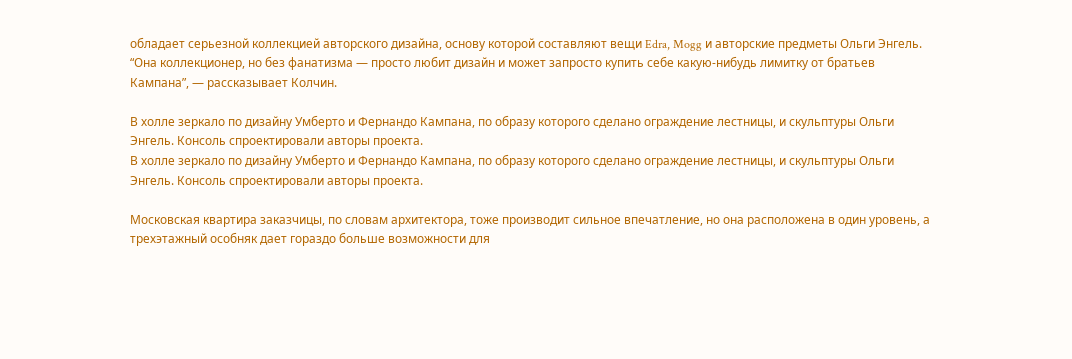обладает серьезной коллекцией авторского дизайна, основу которой составляют вещи Edra, Mogg и авторские предметы Ольги Энгель. “Она коллекционер, но без фанатизма — просто любит дизайн и может запросто купить себе какую-нибудь лимитку от братьев Кампана”, — рассказывает Колчин.

В холле зеркало по дизайну Умберто и Фернандо Кампана, по образу которого сделано ограждение лестницы, и скульптуры Ольги Энгель. Консоль спроектировали авторы проекта.
В холле зеркало по дизайну Умберто и Фернандо Кампана, по образу которого сделано ограждение лестницы, и скульптуры Ольги Энгель. Консоль спроектировали авторы проекта.

Московская квартира заказчицы, по словам архитектора, тоже производит сильное впечатление, но она расположена в один уровень, а трехэтажный особняк дает гораздо больше возможности для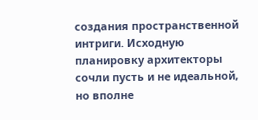создания пространственной интриги. Исходную планировку архитекторы сочли пусть и не идеальной, но вполне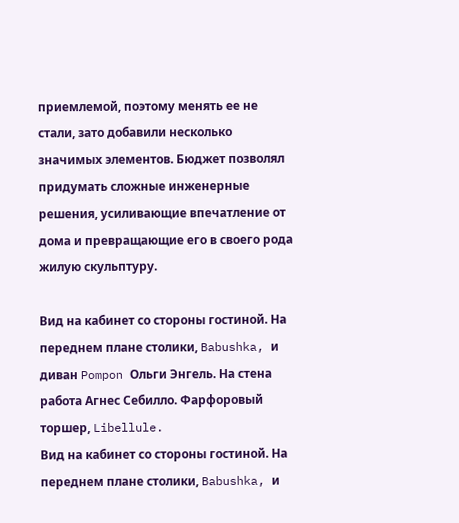приемлемой, поэтому менять ее не стали, зато добавили несколько значимых элементов. Бюджет позволял придумать сложные инженерные решения, усиливающие впечатление от дома и превращающие его в своего рода жилую скульптуру.

Вид на кабинет со стороны гостиной. На переднем плане столики, Babushka, и диван Pompon Ольги Энгель. На стена работа Агнес Себилло. Фарфоровый торшер, Libellule.
Вид на кабинет со стороны гостиной. На переднем плане столики, Babushka, и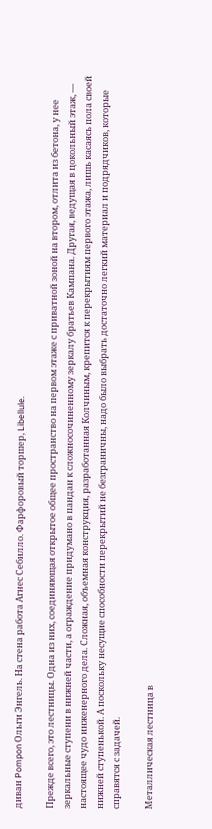диван Pompon Ольги Энгель. На стена работа Агнес Себилло. Фарфоровый торшер, Libellule.

Прежде всего, это лестницы. Одна из них, соединяющая открытое общее пространство на первом этаже с приватной зоной на втором, отлита из бетона, у нее зеркальные ступени в нижней части, а ограждение придумано в пандан к сложносочиненному зеркалу братьев Кампана. Другая, ведущая в цокольный этаж, — настоящее чудо инженерного дела. Сложная, объемная конструкция, разработанная Колчиным, крепится к перекрытиям первого этажа, лишь касаясь пола своей нижней ступенькой. А поскольку несущие способности перекрытий не безграничны, надо было выбрать достаточно легкий материал и подрядчиков, которые справятся с задачей.

Металлическая лестница в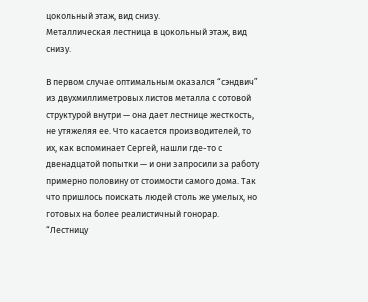цокольный этаж, вид снизу.
Металлическая лестница в цокольный этаж, вид снизу.

В первом случае оптимальным оказался “сэндвич” из двухмиллиметровых листов металла с сотовой структурой внутри — она дает лестнице жесткость, не утяжеляя ее. Что касается производителей, то их, как вспоминает Сергей, нашли где-то с двенадцатой попытки — и они запросили за работу примерно половину от стоимости самого дома. Так что пришлось поискать людей столь же умелых, но готовых на более реалистичный гонорар. “Лестницу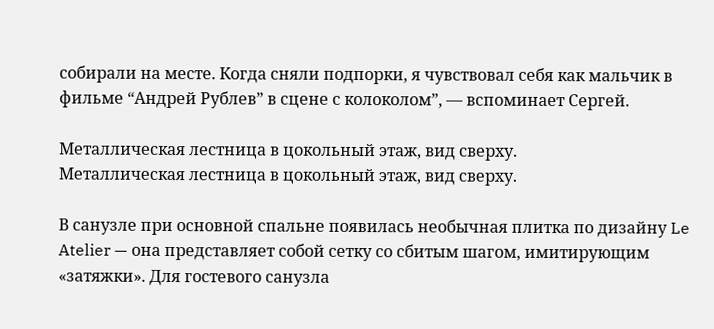собирали на месте. Когда сняли подпорки, я чувствовал себя как мальчик в фильме “Андрей Рублев” в сцене с колоколом”, — вспоминает Сергей.

Металлическая лестница в цокольный этаж, вид сверху.
Металлическая лестница в цокольный этаж, вид сверху.

В санузле при основной спальне появилась необычная плитка по дизайну Le Atelier — она представляет собой сетку со сбитым шагом, имитирующим «затяжки». Для гостевого санузла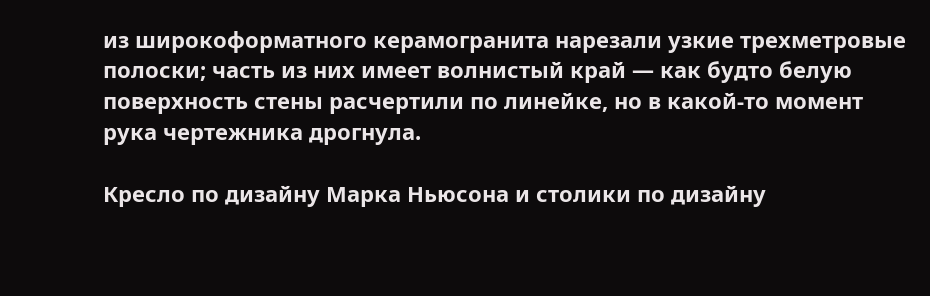из широкоформатного керамогранита нарезали узкие трехметровые полоски; часть из них имеет волнистый край — как будто белую поверхность стены расчертили по линейке, но в какой-то момент рука чертежника дрогнула.

Кресло по дизайну Марка Ньюсона и столики по дизайну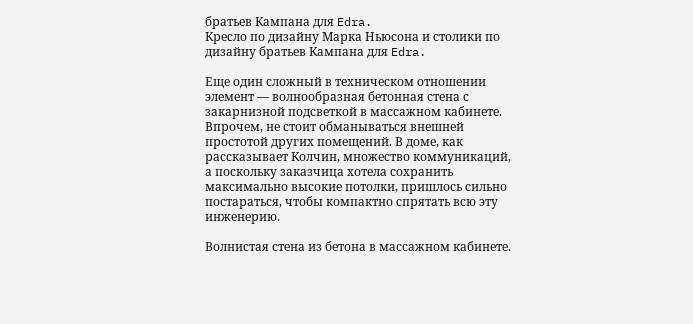братьев Кампана для Edra.
Кресло по дизайну Марка Ньюсона и столики по дизайну братьев Кампана для Edra.

Еще один сложный в техническом отношении элемент — волнообразная бетонная стена с закарнизной подсветкой в массажном кабинете. Впрочем, не стоит обманываться внешней простотой других помещений. В доме, как рассказывает Колчин, множество коммуникаций, а поскольку заказчица хотела сохранить максимально высокие потолки, пришлось сильно постараться, чтобы компактно спрятать всю эту инженерию.

Волнистая стена из бетона в массажном кабинете.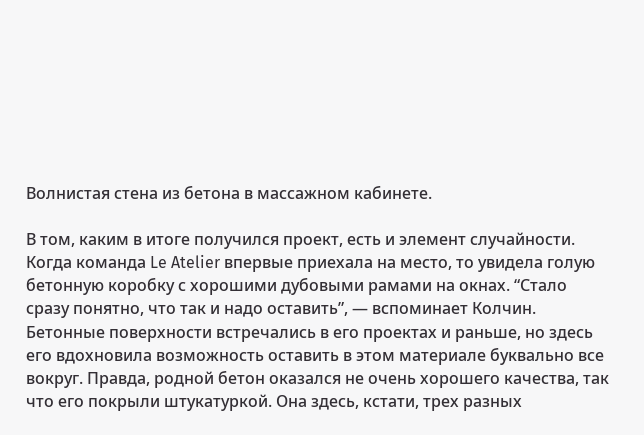Волнистая стена из бетона в массажном кабинете.

В том, каким в итоге получился проект, есть и элемент случайности. Когда команда Le Atelier впервые приехала на место, то увидела голую бетонную коробку с хорошими дубовыми рамами на окнах. “Стало сразу понятно, что так и надо оставить”, — вспоминает Колчин. Бетонные поверхности встречались в его проектах и раньше, но здесь его вдохновила возможность оставить в этом материале буквально все вокруг. Правда, родной бетон оказался не очень хорошего качества, так что его покрыли штукатуркой. Она здесь, кстати, трех разных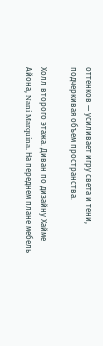оттенков — усиливает игру света и тени, подчеркивая объем пространства.

Холл второго этажа. Диван по дизайну Хайме Айона, Nani Marquina. На переднем плане мебель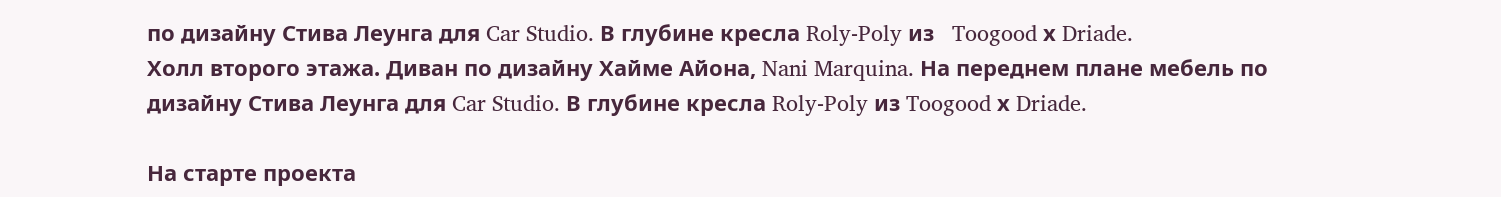по дизайну Стива Леунга для Car Studio. В глубине кресла Roly-Poly из   Toogood х Driade.
Холл второго этажа. Диван по дизайну Хайме Айона, Nani Marquina. На переднем плане мебель по дизайну Стива Леунга для Car Studio. В глубине кресла Roly-Poly из Toogood х Driade.

На старте проекта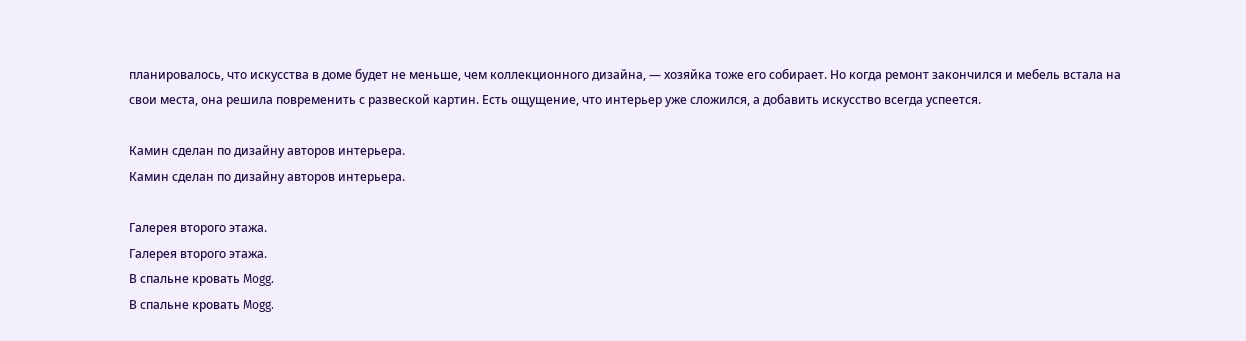планировалось, что искусства в доме будет не меньше, чем коллекционного дизайна, — хозяйка тоже его собирает. Но когда ремонт закончился и мебель встала на свои места, она решила повременить с развеской картин. Есть ощущение, что интерьер уже сложился, а добавить искусство всегда успеется.

Камин сделан по дизайну авторов интерьера.
Камин сделан по дизайну авторов интерьера.

Галерея второго этажа.
Галерея второго этажа.
В спальне кровать Mogg.
В спальне кровать Mogg.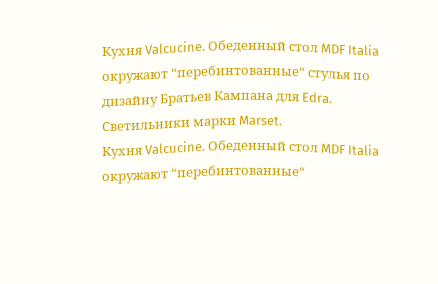Кухня Valcucine. Обеденный стол MDF Italia окружают “перебинтованные“ стулья по дизайну Братьев Кампана для Edra. Светильники марки Marset.
Кухня Valcucine. Обеденный стол MDF Italia окружают “перебинтованные“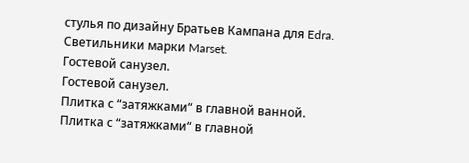стулья по дизайну Братьев Кампана для Edra. Светильники марки Marset.
Гостевой санузел.
Гостевой санузел.
Плитка с “затяжками“ в главной ванной.
Плитка с “затяжками“ в главной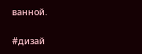ванной.

#дизай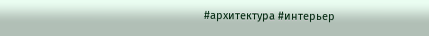#архитектура #интерьер